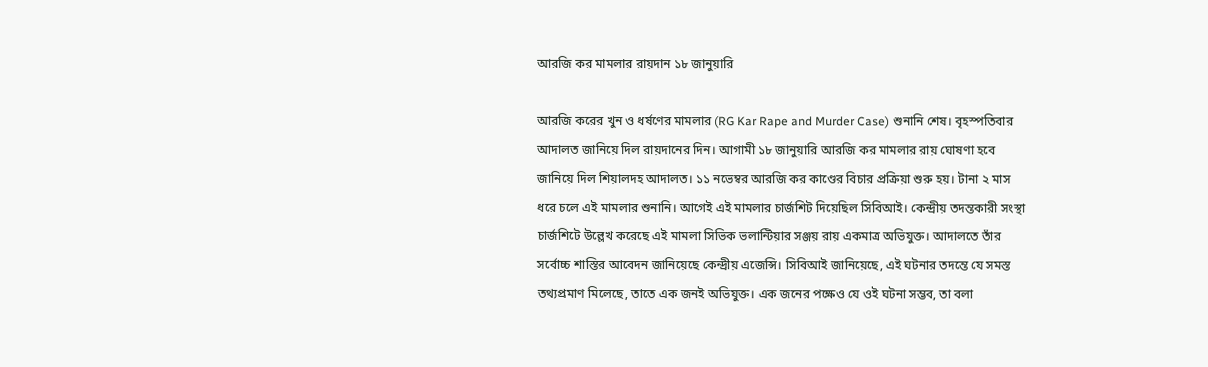আরজি কর মামলার রায়দান ১৮ জানুয়ারি

আরজি করের খুন ও ধর্ষণের মামলার (RG Kar Rape and Murder Case) শুনানি শেষ। বৃহস্পতিবার আদালত জানিয়ে দিল রায়দানের দিন। আগামী ১৮ জানুয়ারি আরজি কর মামলার রায় ঘোষণা হবে জানিয়ে দিল শিয়ালদহ আদালত। ১১ নভেম্বর আরজি কর কাণ্ডের বিচার প্রক্রিয়া শুরু হয়। টানা ২ মাস ধরে চলে এই মামলার শুনানি। আগেই এই মামলার চার্জশিট দিয়েছিল সিবিআই। কেন্দ্রীয় তদন্তকারী সংস্থা চার্জশিটে উল্লেখ করেছে এই মামলা সিভিক ভলান্টিয়ার সঞ্জয় রায় একমাত্র অভিযুক্ত। আদালতে তাঁর সর্বোচ্চ শাস্তির আবেদন জানিয়েছে কেন্দ্রীয় এজেন্সি। সিবিআই জানিয়েছে, এই ঘটনার তদন্তে যে সমস্ত তথ্যপ্রমাণ মিলেছে, তাতে এক জনই অভিযুক্ত। এক জনের পক্ষেও যে ওই ঘটনা সম্ভব, তা বলা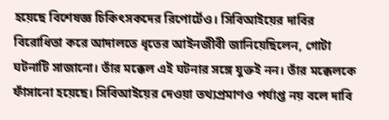হয়েছে বিশেষজ্ঞ চিকিৎসকদের রিপোর্টেও। সিবিআইয়ের দাবির বিরোধিতা করে আদালতে ধৃতের আইনজীবী জানিয়েছিলেন, গোটা ঘটনাটি সাজানো। তাঁর মক্কেল এই ঘটনার সঙ্গে যুক্তই নন। তাঁর মক্কেলকে ফাঁসানো হয়েছে। সিবিআইয়ের দেওয়া তথ্যপ্রমাণও পর্যাপ্ত নয় বলে দাবি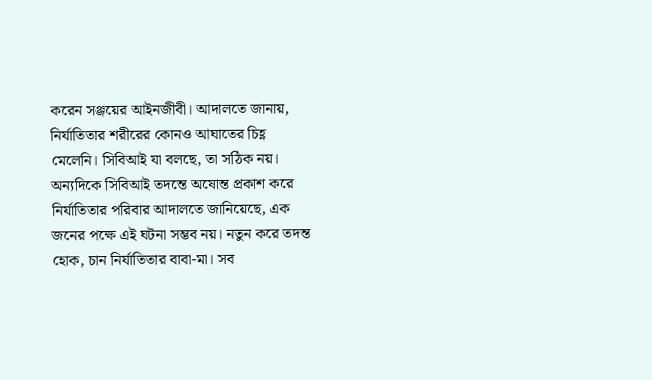করেন সঞ্জয়ের আইনজীবী। আদালতে জানায়, নির্যাতিতার শরীরের কোনও আঘাতের চিহ্ণ মেলেনি। সিবিআই যা বলছে, তা সঠিক নয়। অন্যদিকে সিবিআই তদন্তে অষোন্ত প্রকাশ করে নির্যাতিতার পরিবার আদালতে জানিয়েছে, এক জনের পক্ষে এই ঘটনা সম্ভব নয়। নতুন করে তদন্ত হোক, চান নির্যাতিতার বাবা-মা। সব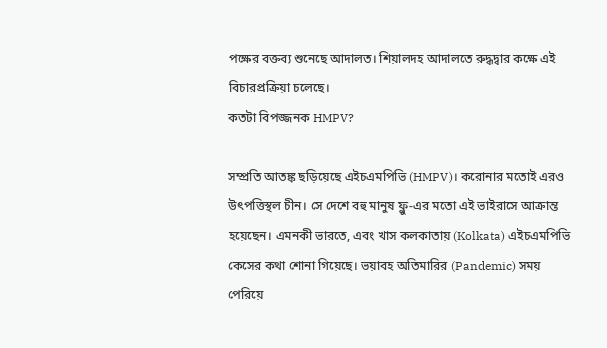পক্ষের বক্তব্য শুনেছে আদালত। শিয়ালদহ আদালতে রুদ্ধদ্বার কক্ষে এই বিচারপ্রক্রিয়া চলেছে।
কতটা বিপজ্জনক HMPV?

সম্প্রতি আতঙ্ক ছড়িয়েছে এইচএমপিভি (HMPV)। করোনার মতোই এরও উৎপত্তিস্থল চীন। সে দেশে বহু মানুষ ফ্লু-এর মতো এই ভাইরাসে আক্রান্ত হয়েছেন। এমনকী ভারতে, এবং খাস কলকাতায় (Kolkata) এইচএমপিভি কেসের কথা শোনা গিয়েছে। ভয়াবহ অতিমারির (Pandemic) সময় পেরিয়ে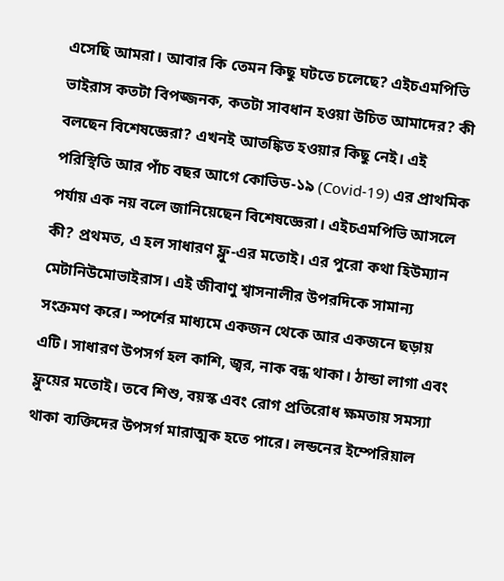এসেছি আমরা। আবার কি তেমন কিছু ঘটতে চলেছে? এইচএমপিভি ভাইরাস কতটা বিপজ্জনক, কতটা সাবধান হওয়া উচিত আমাদের? কী বলছেন বিশেষজ্ঞেরা? এখনই আতঙ্কিত হওয়ার কিছু নেই। এই পরিস্থিতি আর পাঁচ বছর আগে কোভিড-১৯ (Covid-19) এর প্রাথমিক পর্যায় এক নয় বলে জানিয়েছেন বিশেষজ্ঞেরা। এইচএমপিভি আসলে কী? প্রথমত, এ হল সাধারণ ফ্লু-এর মতোই। এর পুরো কথা হিউম্যান মেটানিউমোভাইরাস। এই জীবাণু শ্বাসনালীর উপরদিকে সামান্য সংক্রমণ করে। স্পর্শের মাধ্যমে একজন থেকে আর একজনে ছড়ায় এটি। সাধারণ উপসর্গ হল কাশি, জ্বর, নাক বন্ধ থাকা। ঠান্ডা লাগা এবং ফ্লুয়ের মতোই। তবে শিশু, বয়স্ক এবং রোগ প্রতিরোধ ক্ষমতায় সমস্যা থাকা ব্যক্তিদের উপসর্গ মারাত্মক হতে পারে। লন্ডনের ইম্পেরিয়াল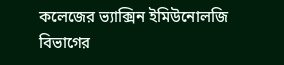কলেজের ভ্যাক্সিন ইমিউনোলজি বিভাগের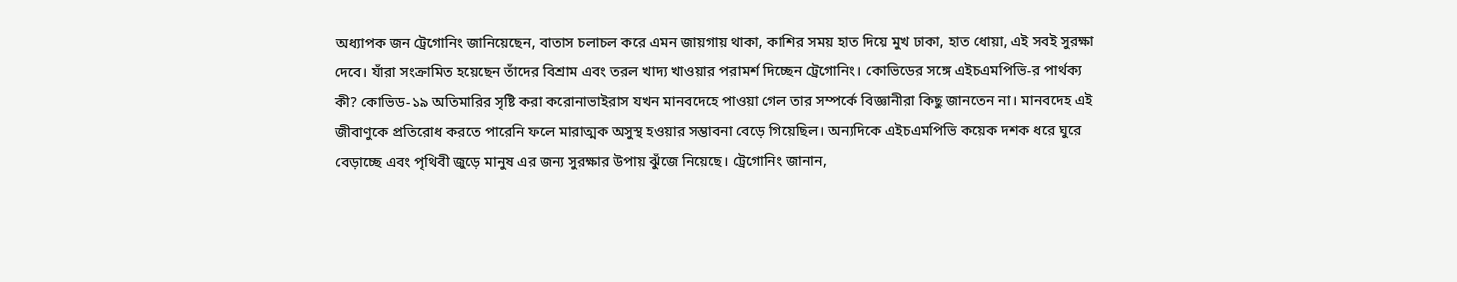অধ্যাপক জন ট্রেগোনিং জানিয়েছেন, বাতাস চলাচল করে এমন জায়গায় থাকা, কাশির সময় হাত দিয়ে মুখ ঢাকা, হাত ধোয়া, এই সবই সুরক্ষা দেবে। যাঁরা সংক্রামিত হয়েছেন তাঁদের বিশ্রাম এবং তরল খাদ্য খাওয়ার পরামর্শ দিচ্ছেন ট্রেগোনিং। কোভিডের সঙ্গে এইচএমপিভি-র পার্থক্য কী? কোভিড-১৯ অতিমারির সৃষ্টি করা করোনাভাইরাস যখন মানবদেহে পাওয়া গেল তার সম্পর্কে বিজ্ঞানীরা কিছু জানতেন না। মানবদেহ এই জীবাণুকে প্রতিরোধ করতে পারেনি ফলে মারাত্মক অসুস্থ হওয়ার সম্ভাবনা বেড়ে গিয়েছিল। অন্যদিকে এইচএমপিভি কয়েক দশক ধরে ঘুরে বেড়াচ্ছে এবং পৃথিবী জুড়ে মানুষ এর জন্য সুরক্ষার উপায় ঝুঁজে নিয়েছে। ট্রেগোনিং জানান,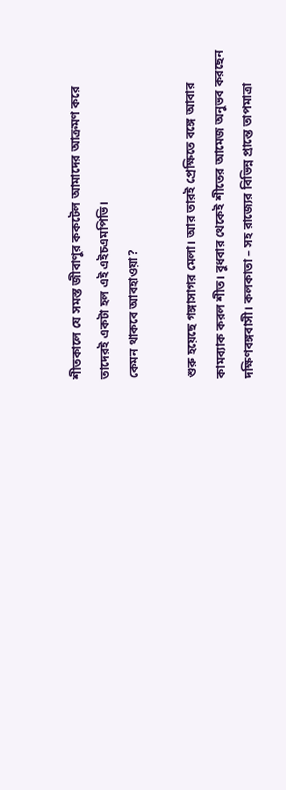শীতকালে যে সমস্ত জীবাণুর ককটেল আমাদের আক্রমণ করে তাদেরই একটা হল এই এইচএমপিভি।
কেমন থাকবে আবহাওয়া?

শুরু হয়েছে গঙ্গাসাগর মেলা। আর তারই প্রেক্ষিতে বঙ্গে আবার কামব্যাক করল শীত। বুধবার থেকেই শীতের আমেজ অনুভব করছেন দক্ষিণবঙ্গবাসী। কলকাতা – সহ রাজ্যের বিভিন্ন প্রান্তে তাপমাত্রা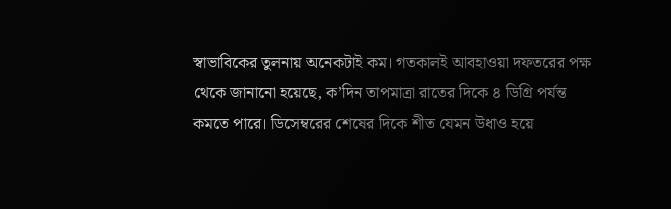স্বাভাবিকের তুলনায় অনেকটাই কম। গতকালই আবহাওয়া দফতরের পক্ষ থেকে জানানো হয়েছে, ক’দিন তাপমাত্রা রাতের দিকে ৪ ডিগ্রি পর্যন্ত কমতে পারে। ডিসেম্বরের শেষের দিকে শীত যেমন উধাও হয়ে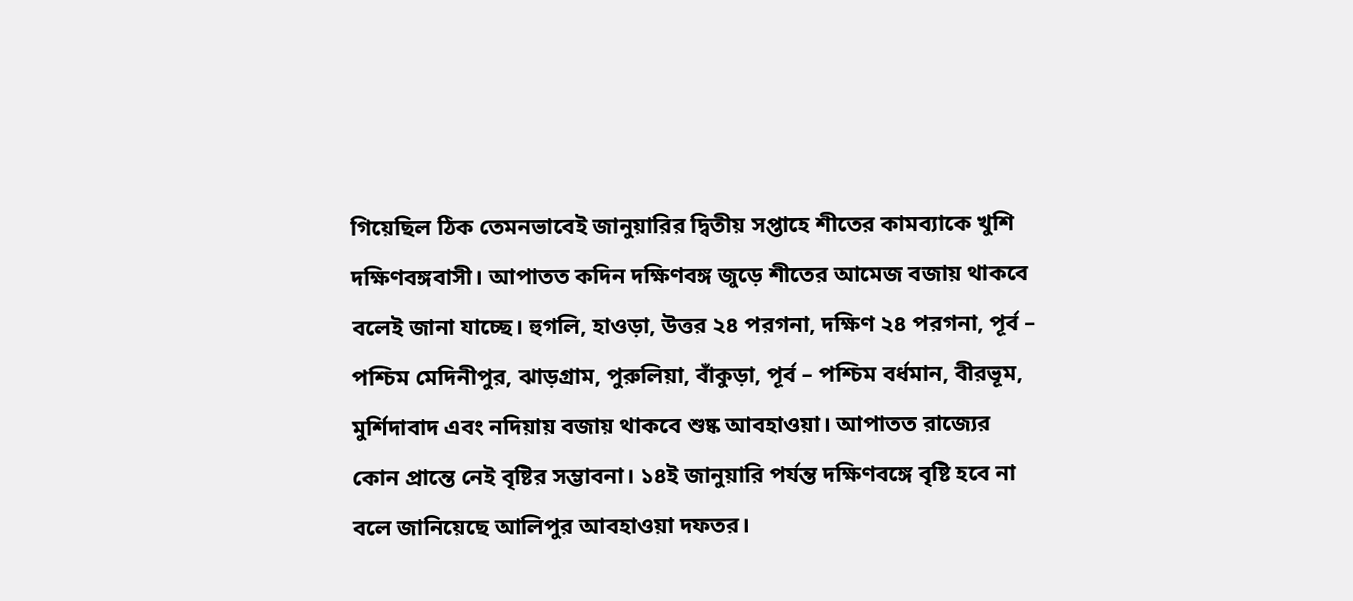গিয়েছিল ঠিক তেমনভাবেই জানুয়ারির দ্বিতীয় সপ্তাহে শীতের কামব্যাকে খুশি দক্ষিণবঙ্গবাসী। আপাতত কদিন দক্ষিণবঙ্গ জুড়ে শীতের আমেজ বজায় থাকবে বলেই জানা যাচ্ছে। হুগলি, হাওড়া, উত্তর ২৪ পরগনা, দক্ষিণ ২৪ পরগনা, পূর্ব – পশ্চিম মেদিনীপুর, ঝাড়গ্রাম, পুরুলিয়া, বাঁকুড়া, পূর্ব – পশ্চিম বর্ধমান, বীরভূম, মুর্শিদাবাদ এবং নদিয়ায় বজায় থাকবে শুষ্ক আবহাওয়া। আপাতত রাজ্যের কোন প্রান্তে নেই বৃষ্টির সম্ভাবনা। ১৪ই জানুয়ারি পর্যন্ত দক্ষিণবঙ্গে বৃষ্টি হবে না বলে জানিয়েছে আলিপুর আবহাওয়া দফতর।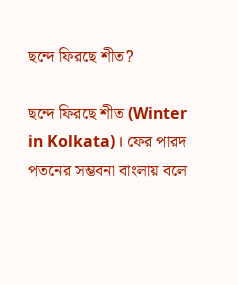ছন্দে ফিরছে শীত?

ছন্দে ফিরছে শীত (Winter in Kolkata) । ফের পারদ পতনের সম্ভবনা বাংলায় বলে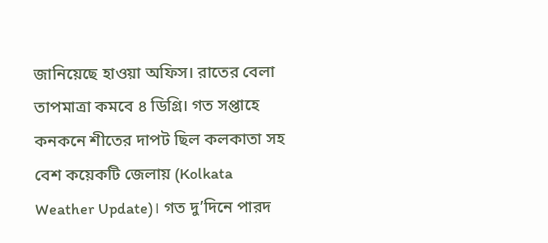জানিয়েছে হাওয়া অফিস। রাতের বেলা তাপমাত্রা কমবে ৪ ডিগ্রি। গত সপ্তাহে কনকনে শীতের দাপট ছিল কলকাতা সহ বেশ কয়েকটি জেলায় (Kolkata Weather Update)। গত দু’দিনে পারদ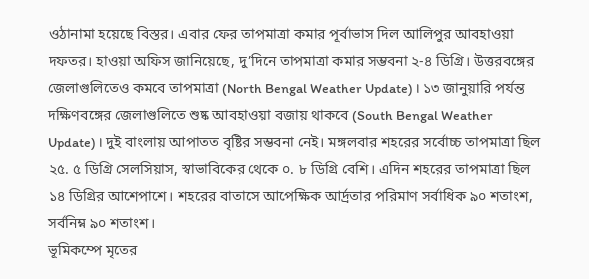ওঠানামা হয়েছে বিস্তর। এবার ফের তাপমাত্ৰা কমার পূর্বাভাস দিল আলিপুর আবহাওয়া দফতর। হাওয়া অফিস জানিয়েছে, দু’দিনে তাপমাত্রা কমার সম্ভবনা ২-৪ ডিগ্রি। উত্তরবঙ্গের জেলাগুলিতেও কমবে তাপমাত্রা (North Bengal Weather Update) । ১৩ জানুয়ারি পর্যন্ত দক্ষিণবঙ্গের জেলাগুলিতে শুষ্ক আবহাওয়া বজায় থাকবে (South Bengal Weather Update) । দুই বাংলায় আপাতত বৃষ্টির সম্ভবনা নেই। মঙ্গলবার শহরের সর্বোচ্চ তাপমাত্রা ছিল ২৫. ৫ ডিগ্রি সেলসিয়াস, স্বাভাবিকের থেকে ০. ৮ ডিগ্রি বেশি। এদিন শহরের তাপমাত্রা ছিল ১৪ ডিগ্রির আশেপাশে। শহরের বাতাসে আপেক্ষিক আর্দ্রতার পরিমাণ সর্বাধিক ৯০ শতাংশ, সর্বনিম্ন ৯০ শতাংশ।
ভূমিকম্পে মৃতের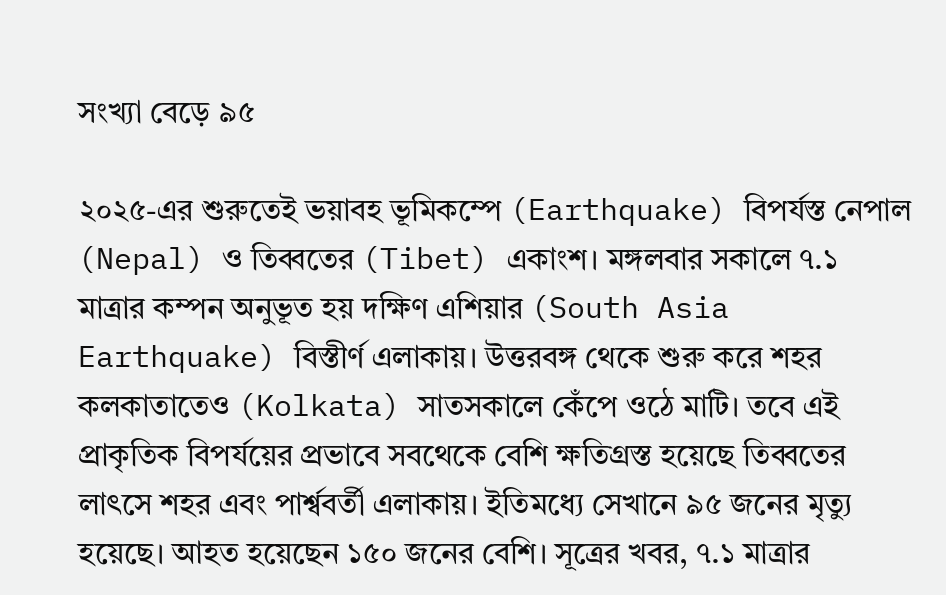সংখ্যা বেড়ে ৯৫

২০২৫-এর শুরুতেই ভয়াবহ ভূমিকম্পে (Earthquake) বিপর্যস্ত নেপাল (Nepal) ও তিব্বতের (Tibet) একাংশ। মঙ্গলবার সকালে ৭.১ মাত্রার কম্পন অনুভূত হয় দক্ষিণ এশিয়ার (South Asia Earthquake) বিস্তীর্ণ এলাকায়। উত্তরবঙ্গ থেকে শুরু করে শহর কলকাতাতেও (Kolkata) সাতসকালে কেঁপে ওঠে মাটি। তবে এই প্রাকৃতিক বিপর্যয়ের প্রভাবে সবথেকে বেশি ক্ষতিগ্রস্ত হয়েছে তিব্বতের লাৎসে শহর এবং পার্শ্ববর্তী এলাকায়। ইতিমধ্যে সেখানে ৯৫ জনের মৃত্যু হয়েছে। আহত হয়েছেন ১৫০ জনের বেশি। সূত্রের খবর, ৭.১ মাত্রার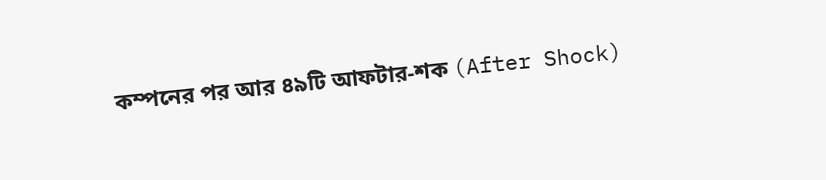কম্পনের পর আর ৪৯টি আফটার-শক (After Shock)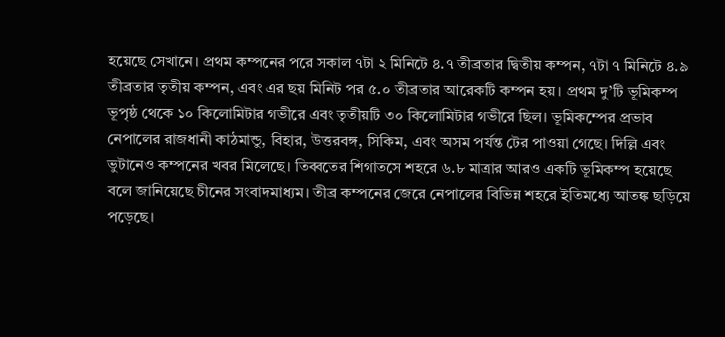হয়েছে সেখানে। প্রথম কম্পনের পরে সকাল ৭টা ২ মিনিটে ৪.৭ তীব্রতার দ্বিতীয় কম্পন, ৭টা ৭ মিনিটে ৪.৯ তীব্রতার তৃতীয় কম্পন, এবং এর ছয় মিনিট পর ৫.০ তীব্রতার আরেকটি কম্পন হয়। প্রথম দু’টি ভূমিকম্প ভূপৃষ্ঠ থেকে ১০ কিলোমিটার গভীরে এবং তৃতীয়টি ৩০ কিলোমিটার গভীরে ছিল। ভূমিকম্পের প্রভাব নেপালের রাজধানী কাঠমান্ডু, বিহার, উত্তরবঙ্গ, সিকিম, এবং অসম পর্যন্ত টের পাওয়া গেছে। দিল্লি এবং ভুটানেও কম্পনের খবর মিলেছে। তিব্বতের শিগাতসে শহরে ৬.৮ মাত্রার আরও একটি ভূমিকম্প হয়েছে বলে জানিয়েছে চীনের সংবাদমাধ্যম। তীব্র কম্পনের জেরে নেপালের বিভিন্ন শহরে ইতিমধ্যে আতঙ্ক ছড়িয়ে পড়েছে।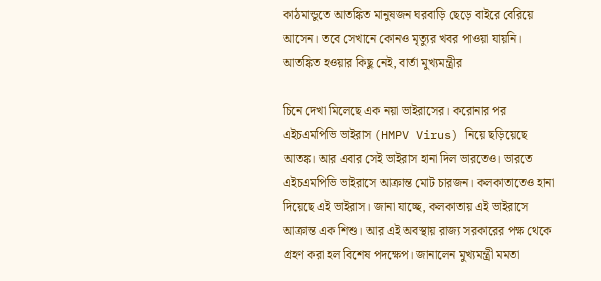কাঠমান্ডুতে আতঙ্কিত মানুষজন ঘরবাড়ি ছেড়ে বাইরে বেরিয়ে আসেন। তবে সেখানে কোনও মৃত্যুর খবর পাওয়া যায়নি।
আতঙ্কিত হওয়ার কিছু নেই, বার্তা মুখ্যমন্ত্রীর

চিনে দেখা মিলেছে এক নয়া ভাইরাসের। করোনার পর এইচএমপিভি ভাইরাস (HMPV Virus) নিয়ে ছড়িয়েছে আতঙ্ক। আর এবার সেই ভাইরাস হানা দিল ভারতেও। ভারতে এইচএমপিভি ভাইরাসে আক্রান্ত মোট চারজন। কলকাতাতেও হানা দিয়েছে এই ভাইরাস। জানা যাচ্ছে, কলকাতায় এই ভাইরাসে আক্রান্ত এক শিশু। আর এই অবস্থায় রাজ্য সরকারের পক্ষ থেকে গ্রহণ করা হল বিশেষ পদক্ষেপ। জানালেন মুখ্যমন্ত্রী মমতা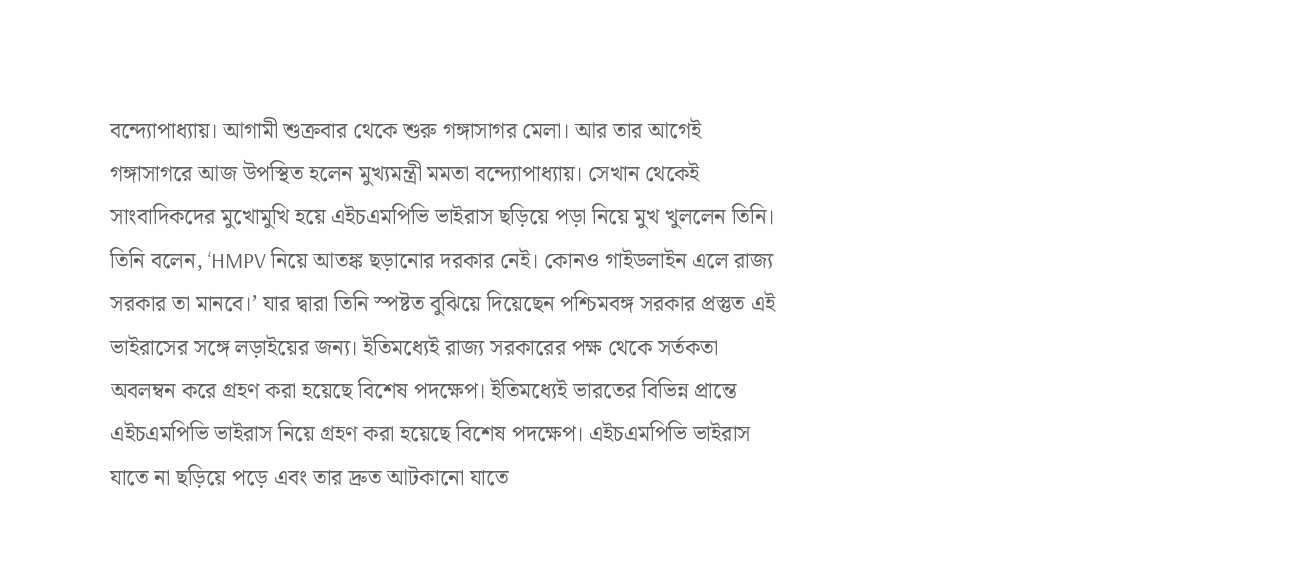বন্দ্যোপাধ্যায়। আগামী শুক্রবার থেকে শুরু গঙ্গাসাগর মেলা। আর তার আগেই গঙ্গাসাগরে আজ উপস্থিত হলেন মুখ্যমন্ত্রী মমতা বন্দ্যোপাধ্যায়। সেখান থেকেই সাংবাদিকদের মুখোমুখি হয়ে এইচএমপিভি ভাইরাস ছড়িয়ে পড়া নিয়ে মুখ খুললেন তিনি। তিনি বলেন, ‘HMPV নিয়ে আতঙ্ক ছড়ানোর দরকার নেই। কোনও গাইডলাইন এলে রাজ্য সরকার তা মানবে।’ যার দ্বারা তিনি স্পষ্টত বুঝিয়ে দিয়েছেন পশ্চিমবঙ্গ সরকার প্রস্তুত এই ভাইরাসের সঙ্গে লড়াইয়ের জন্য। ইতিমধ্যেই রাজ্য সরকারের পক্ষ থেকে সর্তকতা অবলম্বন করে গ্রহণ করা হয়েছে বিশেষ পদক্ষেপ। ইতিমধ্যেই ভারতের বিভিন্ন প্রান্তে এইচএমপিভি ভাইরাস নিয়ে গ্রহণ করা হয়েছে বিশেষ পদক্ষেপ। এইচএমপিভি ভাইরাস যাতে না ছড়িয়ে পড়ে এবং তার দ্রুত আটকানো যাতে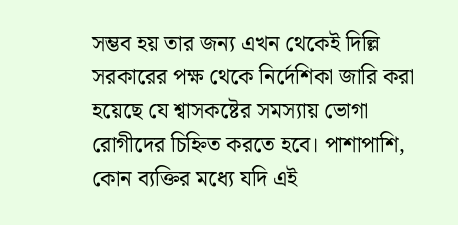সম্ভব হয় তার জন্য এখন থেকেই দিল্লি সরকারের পক্ষ থেকে নির্দেশিকা জারি করা হয়েছে যে শ্বাসকষ্টের সমস্যায় ভোগা রোগীদের চিহ্নিত করতে হবে। পাশাপাশি, কোন ব্যক্তির মধ্যে যদি এই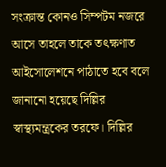সংক্রান্ত কোনও সিম্পটম নজরে আসে তাহলে তাকে তৎক্ষণাত আইসোলেশনে পাঠাতে হবে বলে জানানো হয়েছে দিল্লির স্বাস্থ্যমন্ত্রকের তরফে। দিল্লির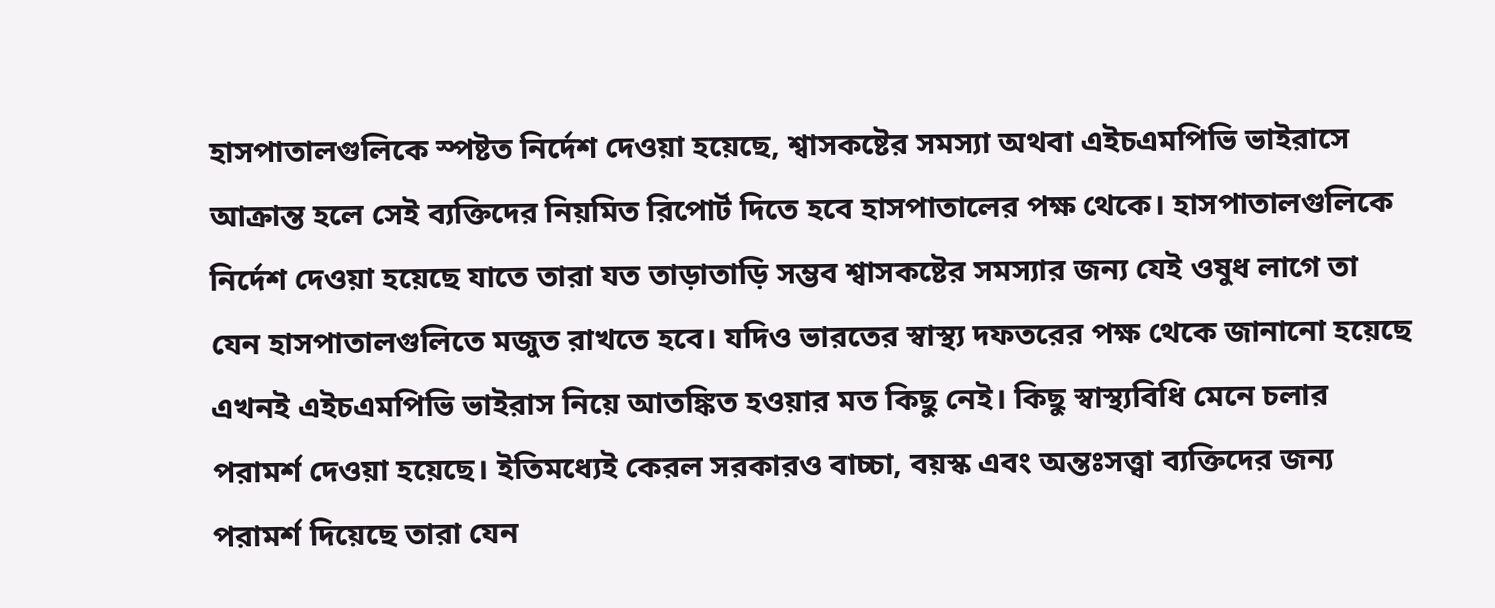হাসপাতালগুলিকে স্পষ্টত নির্দেশ দেওয়া হয়েছে, শ্বাসকষ্টের সমস্যা অথবা এইচএমপিভি ভাইরাসে আক্রান্ত হলে সেই ব্যক্তিদের নিয়মিত রিপোর্ট দিতে হবে হাসপাতালের পক্ষ থেকে। হাসপাতালগুলিকে নির্দেশ দেওয়া হয়েছে যাতে তারা যত তাড়াতাড়ি সম্ভব শ্বাসকষ্টের সমস্যার জন্য যেই ওষুধ লাগে তা যেন হাসপাতালগুলিতে মজুত রাখতে হবে। যদিও ভারতের স্বাস্থ্য দফতরের পক্ষ থেকে জানানো হয়েছে এখনই এইচএমপিভি ভাইরাস নিয়ে আতঙ্কিত হওয়ার মত কিছু নেই। কিছু স্বাস্থ্যবিধি মেনে চলার পরামর্শ দেওয়া হয়েছে। ইতিমধ্যেই কেরল সরকারও বাচ্চা, বয়স্ক এবং অন্তঃসত্ত্বা ব্যক্তিদের জন্য পরামর্শ দিয়েছে তারা যেন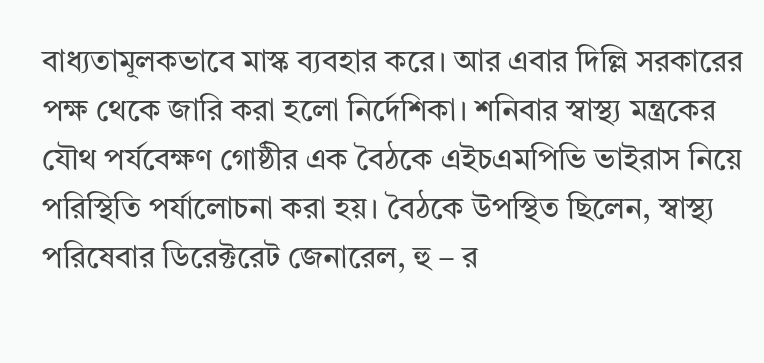বাধ্যতামূলকভাবে মাস্ক ব্যবহার করে। আর এবার দিল্লি সরকারের পক্ষ থেকে জারি করা হলো নির্দেশিকা। শনিবার স্বাস্থ্য মন্ত্রকের যৌথ পর্যবেক্ষণ গোষ্ঠীর এক বৈঠকে এইচএমপিভি ভাইরাস নিয়ে পরিস্থিতি পর্যালোচনা করা হয়। বৈঠকে উপস্থিত ছিলেন, স্বাস্থ্য পরিষেবার ডিরেক্টরেট জেনারেল, হু – র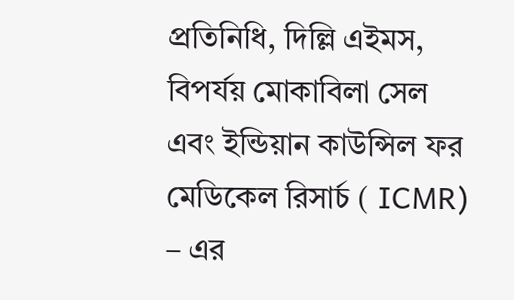প্রতিনিধি, দিল্লি এইমস, বিপর্যয় মোকাবিলা সেল এবং ইন্ডিয়ান কাউন্সিল ফর মেডিকেল রিসার্চ ( ICMR) – এর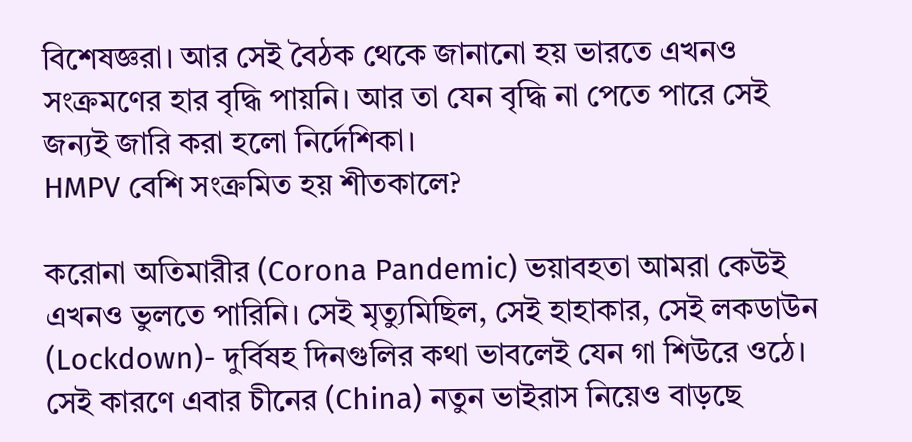বিশেষজ্ঞরা। আর সেই বৈঠক থেকে জানানো হয় ভারতে এখনও সংক্রমণের হার বৃদ্ধি পায়নি। আর তা যেন বৃদ্ধি না পেতে পারে সেই জন্যই জারি করা হলো নির্দেশিকা।
HMPV বেশি সংক্রমিত হয় শীতকালে?

করোনা অতিমারীর (Corona Pandemic) ভয়াবহতা আমরা কেউই এখনও ভুলতে পারিনি। সেই মৃত্যুমিছিল, সেই হাহাকার, সেই লকডাউন (Lockdown)- দুর্বিষহ দিনগুলির কথা ভাবলেই যেন গা শিউরে ওঠে। সেই কারণে এবার চীনের (China) নতুন ভাইরাস নিয়েও বাড়ছে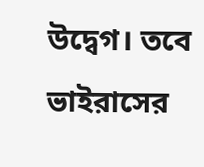উদ্বেগ। তবে ভাইরাসের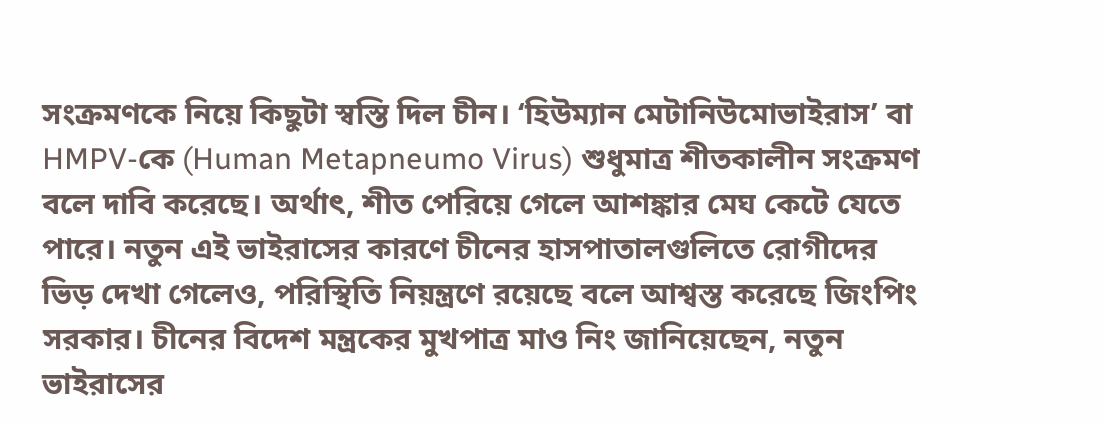সংক্রমণকে নিয়ে কিছুটা স্বস্তি দিল চীন। ‘হিউম্যান মেটানিউমোভাইরাস’ বা HMPV-কে (Human Metapneumo Virus) শুধুমাত্র শীতকালীন সংক্রমণ বলে দাবি করেছে। অর্থাৎ, শীত পেরিয়ে গেলে আশঙ্কার মেঘ কেটে যেতে পারে। নতুন এই ভাইরাসের কারণে চীনের হাসপাতালগুলিতে রোগীদের ভিড় দেখা গেলেও, পরিস্থিতি নিয়ন্ত্রণে রয়েছে বলে আশ্বস্ত করেছে জিংপিং সরকার। চীনের বিদেশ মন্ত্রকের মুখপাত্র মাও নিং জানিয়েছেন, নতুন ভাইরাসের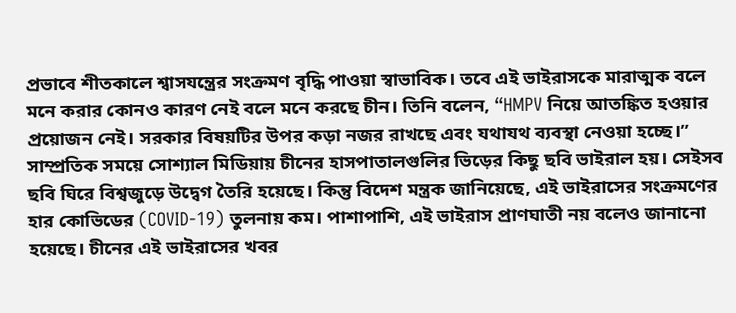প্রভাবে শীতকালে শ্বাসযন্ত্রের সংক্রমণ বৃদ্ধি পাওয়া স্বাভাবিক। তবে এই ভাইরাসকে মারাত্মক বলে মনে করার কোনও কারণ নেই বলে মনে করছে চীন। তিনি বলেন, “HMPV নিয়ে আতঙ্কিত হওয়ার প্রয়োজন নেই। সরকার বিষয়টির উপর কড়া নজর রাখছে এবং যথাযথ ব্যবস্থা নেওয়া হচ্ছে।” সাম্প্রতিক সময়ে সোশ্যাল মিডিয়ায় চীনের হাসপাতালগুলির ভিড়ের কিছু ছবি ভাইরাল হয়। সেইসব ছবি ঘিরে বিশ্বজুড়ে উদ্বেগ তৈরি হয়েছে। কিন্তু বিদেশ মন্ত্রক জানিয়েছে, এই ভাইরাসের সংক্রমণের হার কোভিডের (COVID-19) তুলনায় কম। পাশাপাশি, এই ভাইরাস প্রাণঘাতী নয় বলেও জানানো হয়েছে। চীনের এই ভাইরাসের খবর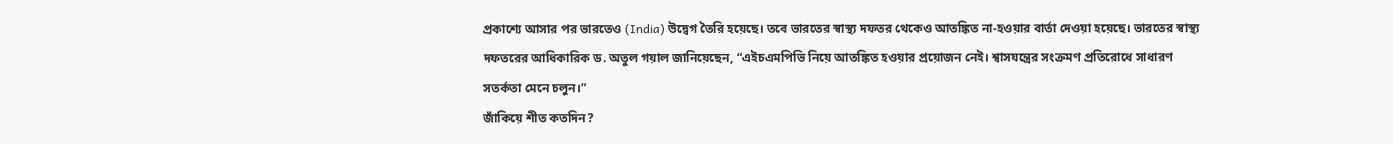প্রকাশ্যে আসার পর ভারতেও (India) উদ্বেগ তৈরি হয়েছে। তবে ভারতের স্বাস্থ্য দফতর থেকেও আতঙ্কিত না-হওয়ার বার্তা দেওয়া হয়েছে। ভারতের স্বাস্থ্য দফতরের আধিকারিক ড. অতুল গয়াল জানিয়েছেন, “এইচএমপিভি নিয়ে আতঙ্কিত হওয়ার প্রয়োজন নেই। শ্বাসযন্ত্রের সংক্রমণ প্রতিরোধে সাধারণ সতর্কতা মেনে চলুন।”
জাঁকিয়ে শীত কতদিন?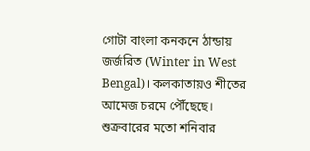গোটা বাংলা কনকনে ঠান্ডায় জর্জরিত (Winter in West Bengal)। কলকাতায়ও শীতের আমেজ চরমে পৌঁছেছে। শুক্রবারের মতো শনিবার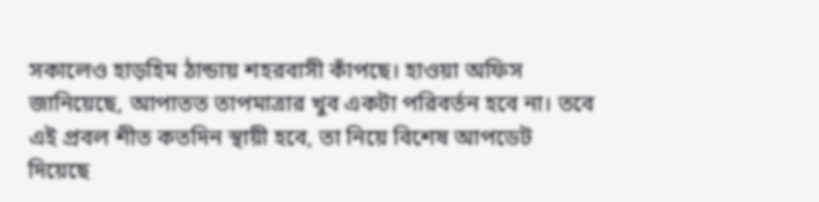সকালেও হাড়হিম ঠান্ডায় শহরবাসী কাঁপছে। হাওয়া অফিস জানিয়েছে, আপাতত তাপমাত্রার খুব একটা পরিবর্তন হবে না। তবে এই প্রবল শীত কতদিন স্থায়ী হবে, তা নিয়ে বিশেষ আপডেট দিয়েছে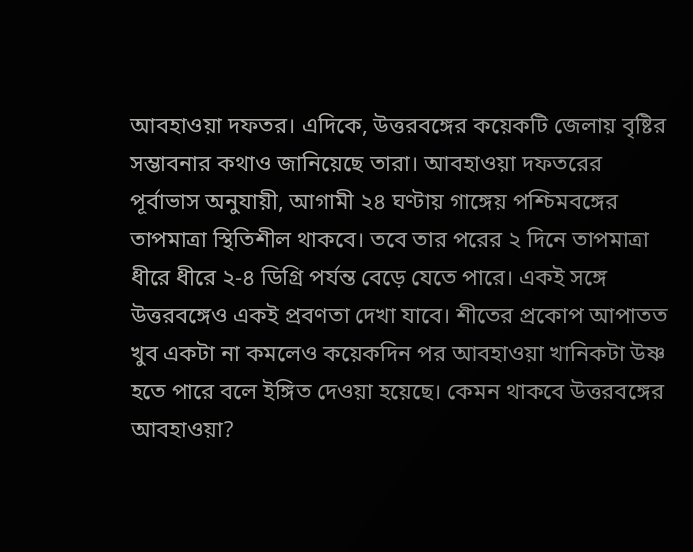আবহাওয়া দফতর। এদিকে, উত্তরবঙ্গের কয়েকটি জেলায় বৃষ্টির সম্ভাবনার কথাও জানিয়েছে তারা। আবহাওয়া দফতরের পূর্বাভাস অনুযায়ী, আগামী ২৪ ঘণ্টায় গাঙ্গেয় পশ্চিমবঙ্গের তাপমাত্রা স্থিতিশীল থাকবে। তবে তার পরের ২ দিনে তাপমাত্রা ধীরে ধীরে ২-৪ ডিগ্রি পর্যন্ত বেড়ে যেতে পারে। একই সঙ্গে উত্তরবঙ্গেও একই প্রবণতা দেখা যাবে। শীতের প্রকোপ আপাতত খুব একটা না কমলেও কয়েকদিন পর আবহাওয়া খানিকটা উষ্ণ হতে পারে বলে ইঙ্গিত দেওয়া হয়েছে। কেমন থাকবে উত্তরবঙ্গের আবহাওয়া?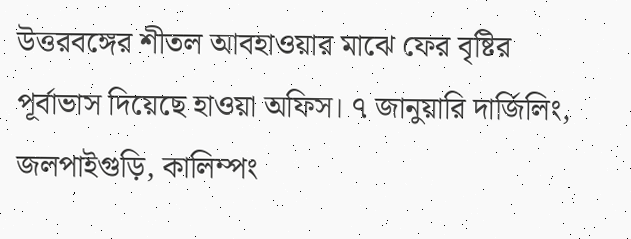উত্তরবঙ্গের শীতল আবহাওয়ার মাঝে ফের বৃষ্টির পূর্বাভাস দিয়েছে হাওয়া অফিস। ৭ জানুয়ারি দার্জিলিং, জলপাইগুড়ি, কালিম্পং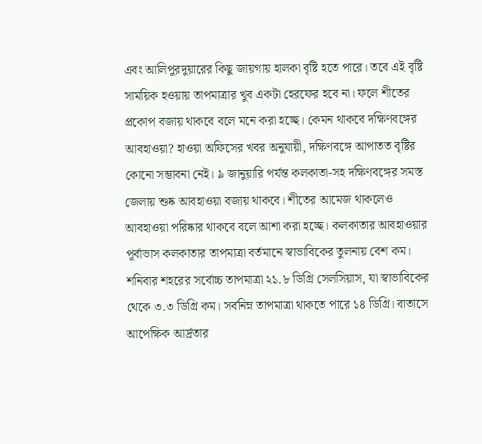এবং আলিপুরদুয়ারের কিছু জায়গায় হালকা বৃষ্টি হতে পারে। তবে এই বৃষ্টি সাময়িক হওয়ায় তাপমাত্রার খুব একটা হেরফের হবে না। ফলে শীতের প্রকোপ বজায় থাকবে বলে মনে করা হচ্ছে। কেমন থাকবে দক্ষিণবঙ্গের আবহাওয়া? হাওয়া অফিসের খবর অনুযায়ী, দক্ষিণবঙ্গে আপাতত বৃষ্টির কোনো সম্ভাবনা নেই। ৯ জানুয়ারি পর্যন্ত কলকাতা-সহ দক্ষিণবঙ্গের সমস্ত জেলায় শুষ্ক আবহাওয়া বজায় থাকবে। শীতের আমেজ থাকলেও আবহাওয়া পরিষ্কার থাকবে বলে আশা করা হচ্ছে। কলকাতার আবহাওয়ার পূর্বাভাস কলকাতার তাপমাত্রা বর্তমানে স্বাভাবিকের তুলনায় বেশ কম। শনিবার শহরের সর্বোচ্চ তাপমাত্রা ২১.৮ ডিগ্রি সেলসিয়াস, যা স্বাভাবিকের থেকে ৩.৩ ডিগ্রি কম। সর্বনিম্ন তাপমাত্রা থাকতে পারে ১৪ ডিগ্রি। বাতাসে আপেক্ষিক আর্দ্রতার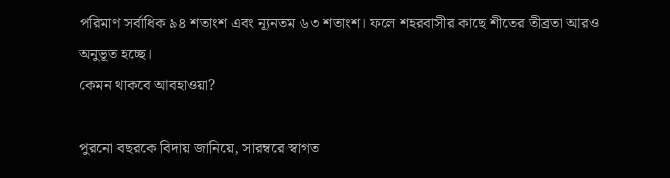পরিমাণ সর্বাধিক ৯৪ শতাংশ এবং ন্যূনতম ৬৩ শতাংশ। ফলে শহরবাসীর কাছে শীতের তীব্রতা আরও অনুভূত হচ্ছে।
কেমন থাকবে আবহাওয়া?

পুরনো বছরকে বিদায় জানিয়ে, সারম্বরে স্বাগত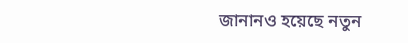জানানও হয়েছে নতুন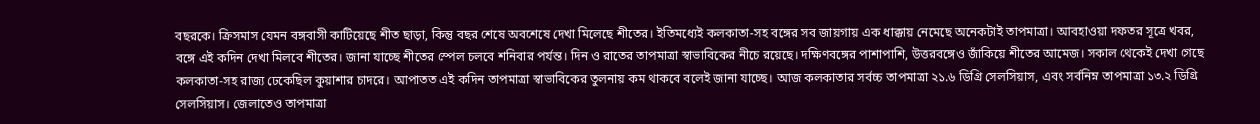বছরকে। ক্রিসমাস যেমন বঙ্গবাসী কাটিয়েছে শীত ছাড়া, কিন্তু বছর শেষে অবশেষে দেখা মিলেছে শীতের। ইতিমধ্যেই কলকাতা-সহ বঙ্গের সব জায়গায় এক ধাক্কায় নেমেছে অনেকটাই তাপমাত্রা। আবহাওয়া দফতর সূত্রে খবর, বঙ্গে এই কদিন দেখা মিলবে শীতের। জানা যাচ্ছে শীতের স্পেল চলবে শনিবার পর্যন্ত। দিন ও রাতের তাপমাত্রা স্বাভাবিকের নীচে রয়েছে। দক্ষিণবঙ্গের পাশাপাশি, উত্তরবঙ্গেও জাঁকিয়ে শীতের আমেজ। সকাল থেকেই দেখা গেছে কলকাতা-সহ রাজ্য ঢেকেছিল কুয়াশার চাদরে। আপাতত এই কদিন তাপমাত্রা স্বাভাবিকের তুলনায় কম থাকবে বলেই জানা যাচ্ছে। আজ কলকাতার সর্বচ্চ তাপমাত্রা ২১.৬ ডিগ্রি সেলসিয়াস, এবং সর্বনিম্ন তাপমাত্রা ১৩.২ ডিগ্রি সেলসিয়াস। জেলাতেও তাপমাত্রা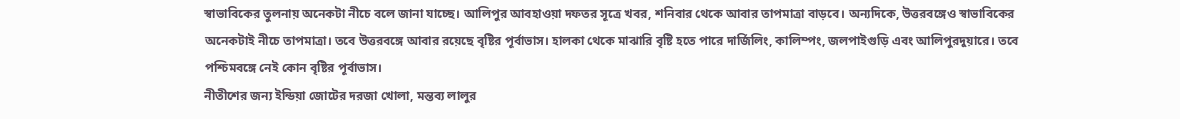স্বাভাবিকের তুলনায় অনেকটা নীচে বলে জানা যাচ্ছে। আলিপুর আবহাওয়া দফতর সূত্রে খবর, শনিবার থেকে আবার তাপমাত্রা বাড়বে। অন্যদিকে, উত্তরবঙ্গেও স্বাভাবিকের অনেকটাই নীচে তাপমাত্রা। তবে উত্তরবঙ্গে আবার রয়েছে বৃষ্টির পূর্বাভাস। হালকা থেকে মাঝারি বৃষ্টি হতে পারে দার্জিলিং, কালিম্পং, জলপাইগুড়ি এবং আলিপুরদুয়ারে। তবে পশ্চিমবঙ্গে নেই কোন বৃষ্টির পূর্বাভাস।
নীতীশের জন্য ইন্ডিয়া জোটের দরজা খোলা, মন্তব্য লালুর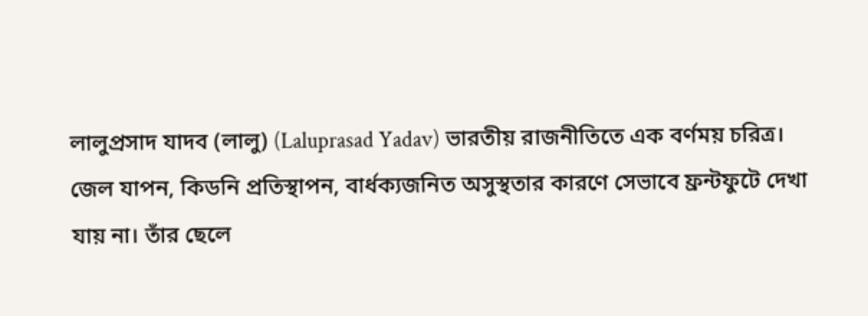লালুপ্রসাদ যাদব (লালু) (Laluprasad Yadav) ভারতীয় রাজনীতিতে এক বর্ণময় চরিত্র। জেল যাপন, কিডনি প্রতিস্থাপন, বার্ধক্যজনিত অসুস্থতার কারণে সেভাবে ফ্রন্টফুটে দেখা যায় না। তাঁর ছেলে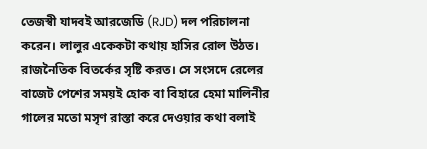তেজস্বী যাদবই আরজেডি (RJD) দল পরিচালনা করেন। লালুর একেকটা কথায় হাসির রোল উঠত। রাজনৈতিক বিতর্কের সৃষ্টি করত। সে সংসদে রেলের বাজেট পেশের সময়ই হোক বা বিহারে হেমা মালিনীর গালের মতো মসৃণ রাস্তা করে দেওয়ার কথা বলাই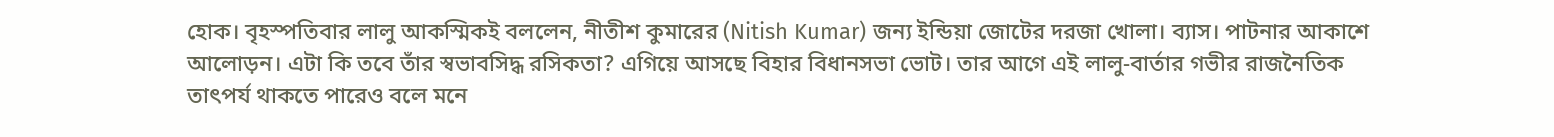হোক। বৃহস্পতিবার লালু আকস্মিকই বললেন, নীতীশ কুমারের (Nitish Kumar) জন্য ইন্ডিয়া জোটের দরজা খোলা। ব্যাস। পাটনার আকাশে আলোড়ন। এটা কি তবে তাঁর স্বভাবসিদ্ধ রসিকতা? এগিয়ে আসছে বিহার বিধানসভা ভোট। তার আগে এই লালু-বার্তার গভীর রাজনৈতিক তাৎপর্য থাকতে পারেও বলে মনে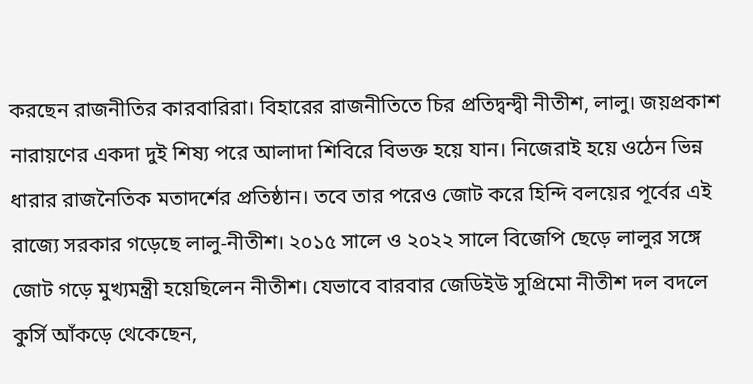করছেন রাজনীতির কারবারিরা। বিহারের রাজনীতিতে চির প্রতিদ্বন্দ্বী নীতীশ, লালু। জয়প্রকাশ নারায়ণের একদা দুই শিষ্য পরে আলাদা শিবিরে বিভক্ত হয়ে যান। নিজেরাই হয়ে ওঠেন ভিন্ন ধারার রাজনৈতিক মতাদর্শের প্রতিষ্ঠান। তবে তার পরেও জোট করে হিন্দি বলয়ের পূর্বের এই রাজ্যে সরকার গড়েছে লালু-নীতীশ। ২০১৫ সালে ও ২০২২ সালে বিজেপি ছেড়ে লালুর সঙ্গে জোট গড়ে মুখ্যমন্ত্রী হয়েছিলেন নীতীশ। যেভাবে বারবার জেডিইউ সুপ্রিমো নীতীশ দল বদলে কুর্সি আঁকড়ে থেকেছেন,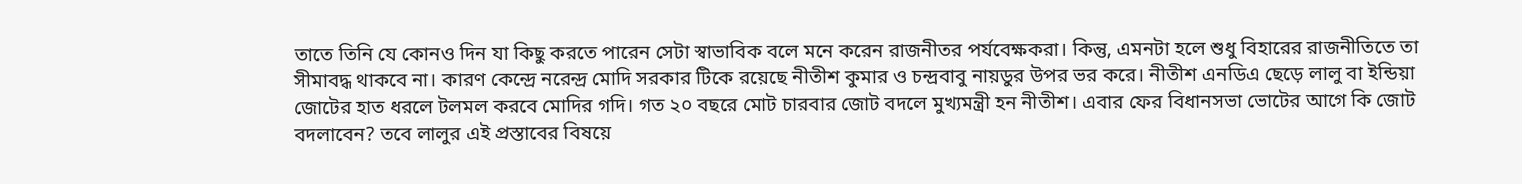তাতে তিনি যে কোনও দিন যা কিছু করতে পারেন সেটা স্বাভাবিক বলে মনে করেন রাজনীতর পর্যবেক্ষকরা। কিন্তু, এমনটা হলে শুধু বিহারের রাজনীতিতে তা সীমাবদ্ধ থাকবে না। কারণ কেন্দ্রে নরেন্দ্র মোদি সরকার টিকে রয়েছে নীতীশ কুমার ও চন্দ্রবাবু নায়ডুর উপর ভর করে। নীতীশ এনডিএ ছেড়ে লালু বা ইন্ডিয়া জোটের হাত ধরলে টলমল করবে মোদির গদি। গত ২০ বছরে মোট চারবার জোট বদলে মুখ্যমন্ত্রী হন নীতীশ। এবার ফের বিধানসভা ভোটের আগে কি জোট বদলাবেন? তবে লালুর এই প্রস্তাবের বিষয়ে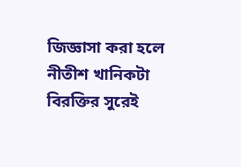জিজ্ঞাসা করা হলে নীতীশ খানিকটা বিরক্তির সুরেই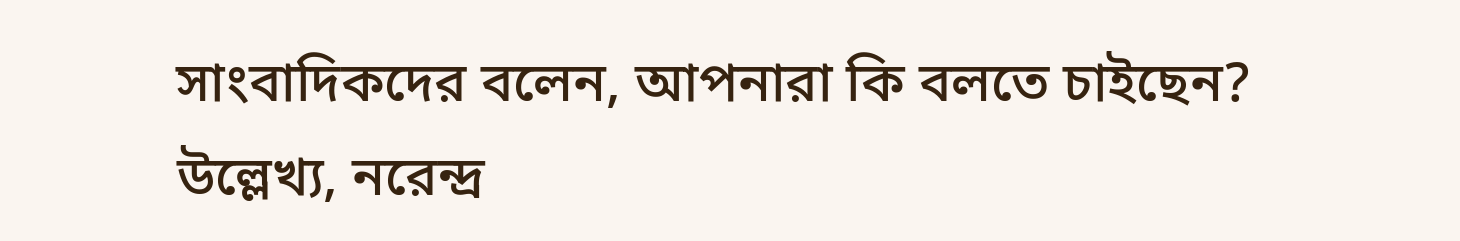সাংবাদিকদের বলেন, আপনারা কি বলতে চাইছেন? উল্লেখ্য, নরেন্দ্র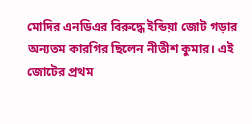মোদির এনডিএর বিরুদ্ধে ইন্ডিয়া জোট গড়ার অন্যতম কারগির ছিলেন নীতীশ কুমার। এই জোটের প্রথম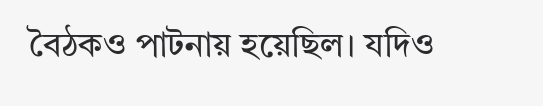বৈঠকও পাটনায় হয়েছিল। যদিও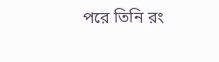পরে তিনি রং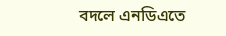বদলে এনডিএতে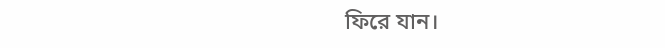ফিরে যান।